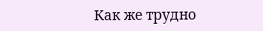Как же трудно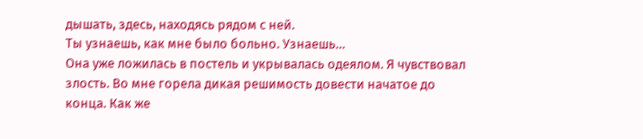дышать, здесь, находясь рядом с ней.
Ты узнаешь, как мне было больно. Узнаешь…
Она уже ложилась в постель и укрывалась одеялом. Я чувствовал злость. Во мне горела дикая решимость довести начатое до конца. Как же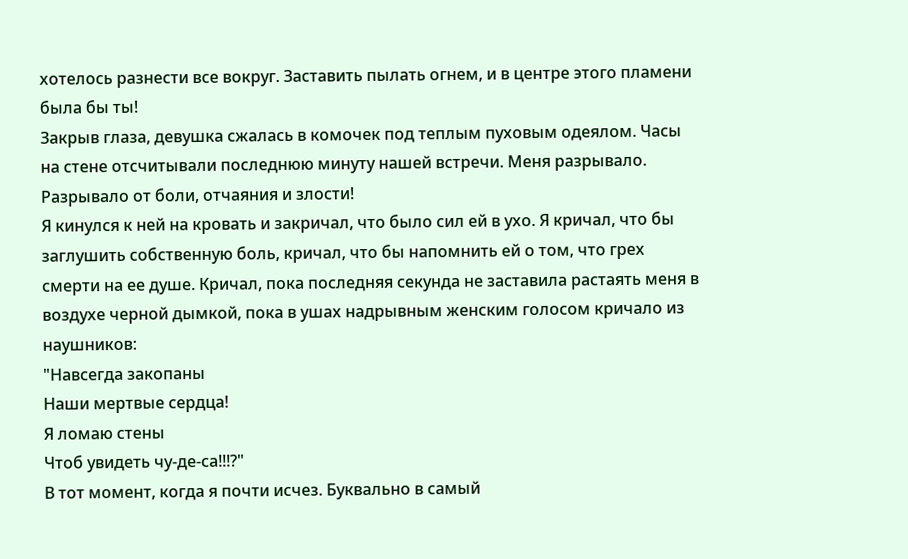хотелось разнести все вокруг. Заставить пылать огнем, и в центре этого пламени была бы ты!
Закрыв глаза, девушка сжалась в комочек под теплым пуховым одеялом. Часы на стене отсчитывали последнюю минуту нашей встречи. Меня разрывало. Разрывало от боли, отчаяния и злости!
Я кинулся к ней на кровать и закричал, что было сил ей в ухо. Я кричал, что бы заглушить собственную боль, кричал, что бы напомнить ей о том, что грех смерти на ее душе. Кричал, пока последняя секунда не заставила растаять меня в воздухе черной дымкой, пока в ушах надрывным женским голосом кричало из наушников:
"Навсегда закопаны
Наши мертвые сердца!
Я ломаю стены
Чтоб увидеть чу-де-са!!!?"
В тот момент, когда я почти исчез. Буквально в самый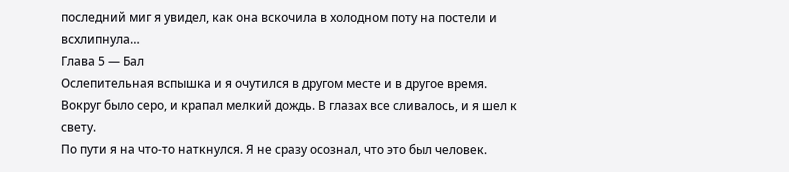последний миг я увидел, как она вскочила в холодном поту на постели и всхлипнула…
Глава 5 — Бал
Ослепительная вспышка и я очутился в другом месте и в другое время. Вокруг было серо, и крапал мелкий дождь. В глазах все сливалось, и я шел к свету.
По пути я на что-то наткнулся. Я не сразу осознал, что это был человек.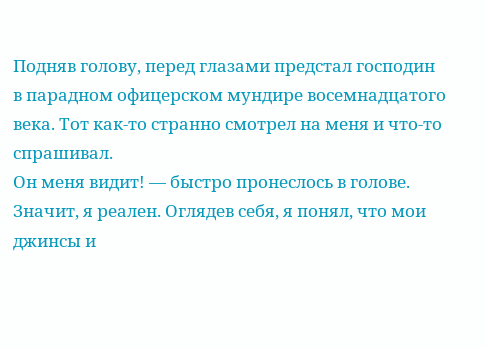Подняв голову, перед глазами предстал господин в парадном офицерском мундире восемнадцатого века. Тот как-то странно смотрел на меня и что-то спрашивал.
Он меня видит! — быстро пронеслось в голове. Значит, я реален. Оглядев себя, я понял, что мои джинсы и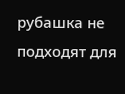рубашка не подходят для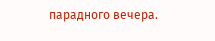парадного вечера.